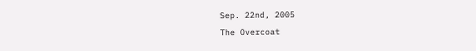Sep. 22nd, 2005
The Overcoat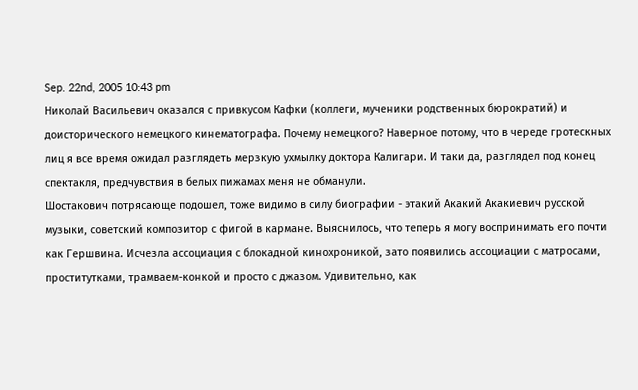Sep. 22nd, 2005 10:43 pm
Николай Васильевич оказался с привкусом Кафки (коллеги, мученики родственных бюрократий) и доисторического немецкого кинематографа. Почему немецкого? Наверное потому, что в череде гротескных лиц я все время ожидал разглядеть мерзкую ухмылку доктора Калигари. И таки да, разглядел под конец спектакля, предчувствия в белых пижамах меня не обманули.
Шостакович потрясающе подошел, тоже видимо в силу биографии - этакий Акакий Акакиевич русской музыки, советский композитор с фигой в кармане. Выяснилось, что теперь я могу воспринимать его почти как Гершвина. Исчезла ассоциация с блокадной кинохроникой, зато появились ассоциации с матросами, проститутками, трамваем-конкой и просто с джазом. Удивительно, как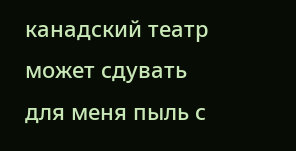канадский театр может сдувать для меня пыль с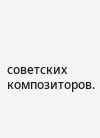советских композиторов.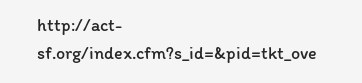http://act-sf.org/index.cfm?s_id=&pid=tkt_ove